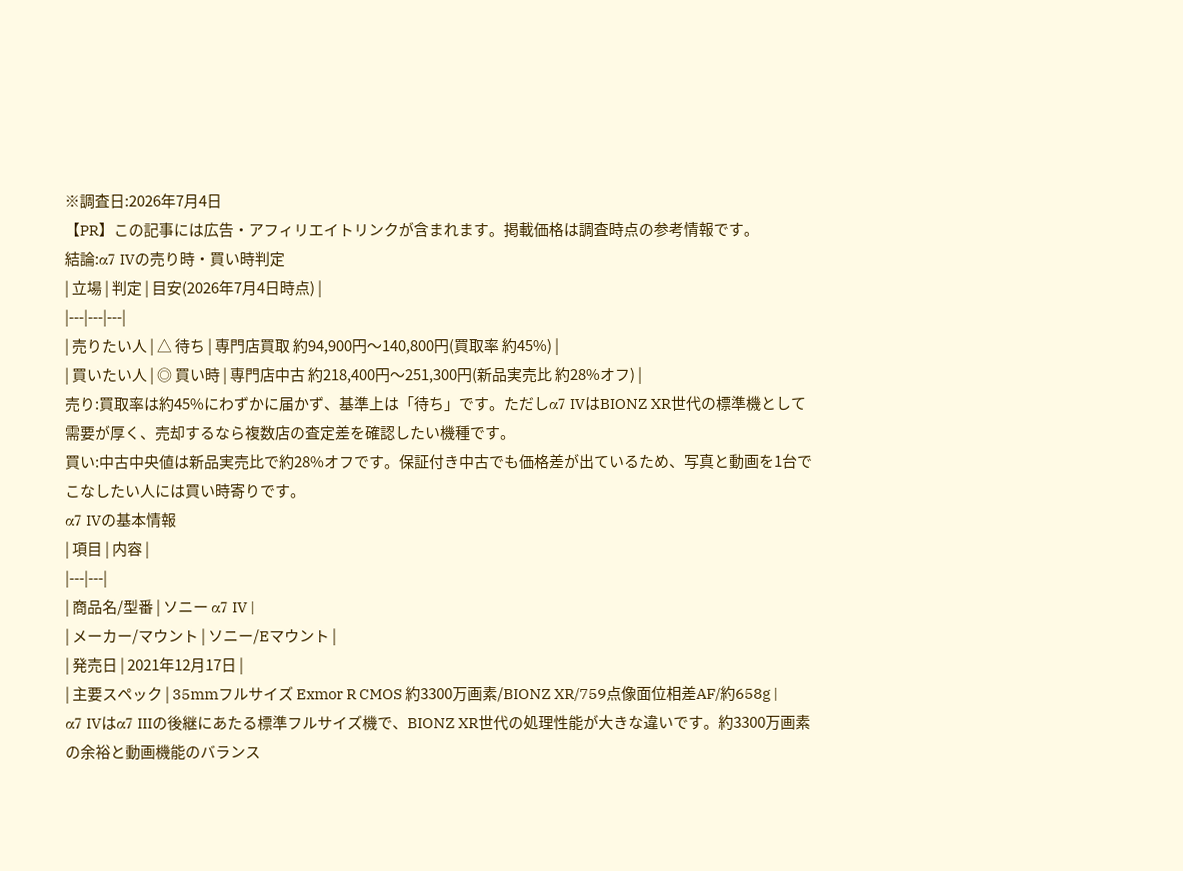※調査日:2026年7月4日
【PR】この記事には広告・アフィリエイトリンクが含まれます。掲載価格は調査時点の参考情報です。
結論:α7 IVの売り時・買い時判定
| 立場 | 判定 | 目安(2026年7月4日時点) |
|---|---|---|
| 売りたい人 | △ 待ち | 専門店買取 約94,900円〜140,800円(買取率 約45%) |
| 買いたい人 | ◎ 買い時 | 専門店中古 約218,400円〜251,300円(新品実売比 約28%オフ) |
売り:買取率は約45%にわずかに届かず、基準上は「待ち」です。ただしα7 IVはBIONZ XR世代の標準機として需要が厚く、売却するなら複数店の査定差を確認したい機種です。
買い:中古中央値は新品実売比で約28%オフです。保証付き中古でも価格差が出ているため、写真と動画を1台でこなしたい人には買い時寄りです。
α7 IVの基本情報
| 項目 | 内容 |
|---|---|
| 商品名/型番 | ソニー α7 IV |
| メーカー/マウント | ソニー/Eマウント |
| 発売日 | 2021年12月17日 |
| 主要スペック | 35mmフルサイズ Exmor R CMOS 約3300万画素/BIONZ XR/759点像面位相差AF/約658g |
α7 IVはα7 IIIの後継にあたる標準フルサイズ機で、BIONZ XR世代の処理性能が大きな違いです。約3300万画素の余裕と動画機能のバランス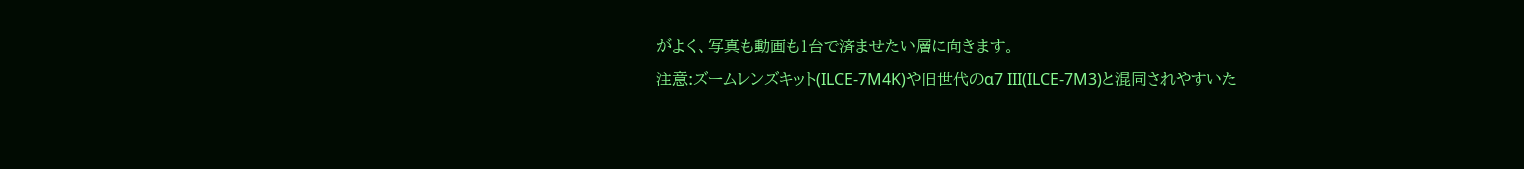がよく、写真も動画も1台で済ませたい層に向きます。
注意:ズームレンズキット(ILCE-7M4K)や旧世代のα7 III(ILCE-7M3)と混同されやすいた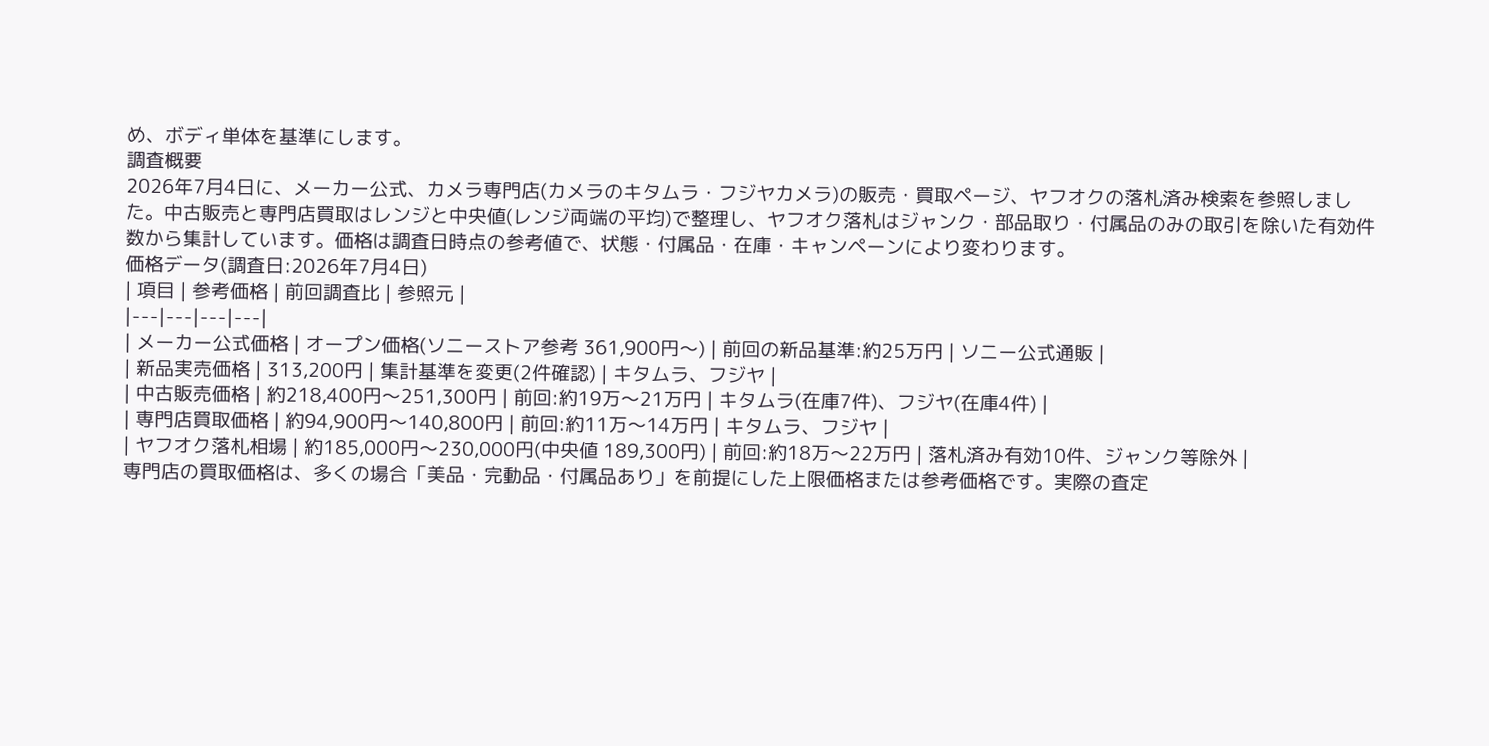め、ボディ単体を基準にします。
調査概要
2026年7月4日に、メーカー公式、カメラ専門店(カメラのキタムラ・フジヤカメラ)の販売・買取ページ、ヤフオクの落札済み検索を参照しました。中古販売と専門店買取はレンジと中央値(レンジ両端の平均)で整理し、ヤフオク落札はジャンク・部品取り・付属品のみの取引を除いた有効件数から集計しています。価格は調査日時点の参考値で、状態・付属品・在庫・キャンペーンにより変わります。
価格データ(調査日:2026年7月4日)
| 項目 | 参考価格 | 前回調査比 | 参照元 |
|---|---|---|---|
| メーカー公式価格 | オープン価格(ソニーストア参考 361,900円〜) | 前回の新品基準:約25万円 | ソニー公式通販 |
| 新品実売価格 | 313,200円 | 集計基準を変更(2件確認) | キタムラ、フジヤ |
| 中古販売価格 | 約218,400円〜251,300円 | 前回:約19万〜21万円 | キタムラ(在庫7件)、フジヤ(在庫4件) |
| 専門店買取価格 | 約94,900円〜140,800円 | 前回:約11万〜14万円 | キタムラ、フジヤ |
| ヤフオク落札相場 | 約185,000円〜230,000円(中央値 189,300円) | 前回:約18万〜22万円 | 落札済み有効10件、ジャンク等除外 |
専門店の買取価格は、多くの場合「美品・完動品・付属品あり」を前提にした上限価格または参考価格です。実際の査定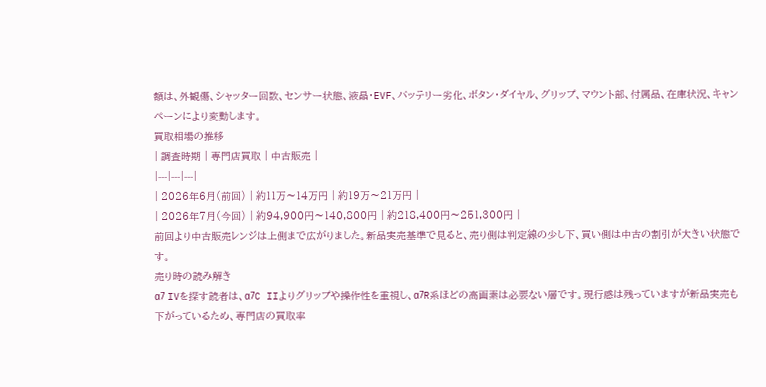額は、外観傷、シャッター回数、センサー状態、液晶・EVF、バッテリー劣化、ボタン・ダイヤル、グリップ、マウント部、付属品、在庫状況、キャンペーンにより変動します。
買取相場の推移
| 調査時期 | 専門店買取 | 中古販売 |
|---|---|---|
| 2026年6月(前回) | 約11万〜14万円 | 約19万〜21万円 |
| 2026年7月(今回) | 約94,900円〜140,800円 | 約218,400円〜251,300円 |
前回より中古販売レンジは上側まで広がりました。新品実売基準で見ると、売り側は判定線の少し下、買い側は中古の割引が大きい状態です。
売り時の読み解き
α7 IVを探す読者は、α7C IIよりグリップや操作性を重視し、α7R系ほどの高画素は必要ない層です。現行感は残っていますが新品実売も下がっているため、専門店の買取率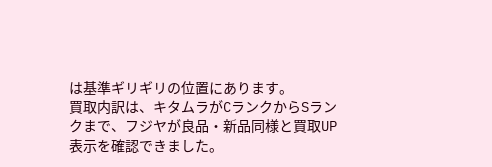は基準ギリギリの位置にあります。
買取内訳は、キタムラがCランクからSランクまで、フジヤが良品・新品同様と買取UP表示を確認できました。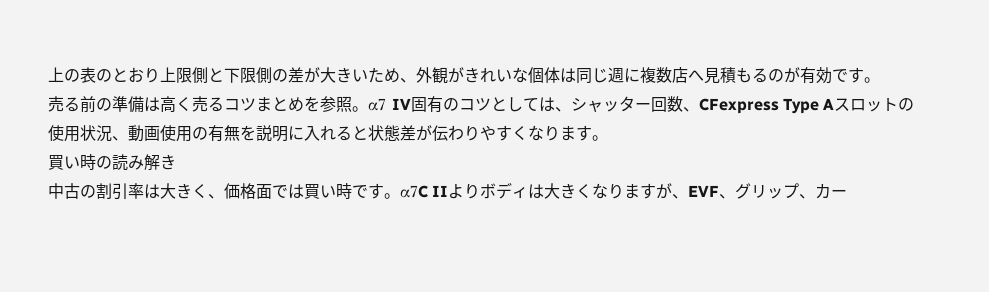上の表のとおり上限側と下限側の差が大きいため、外観がきれいな個体は同じ週に複数店へ見積もるのが有効です。
売る前の準備は高く売るコツまとめを参照。α7 IV固有のコツとしては、シャッター回数、CFexpress Type Aスロットの使用状況、動画使用の有無を説明に入れると状態差が伝わりやすくなります。
買い時の読み解き
中古の割引率は大きく、価格面では買い時です。α7C IIよりボディは大きくなりますが、EVF、グリップ、カー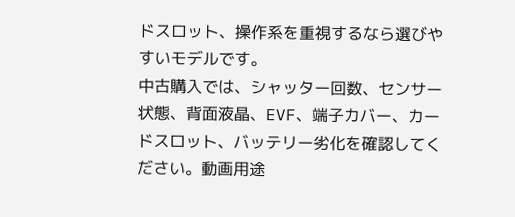ドスロット、操作系を重視するなら選びやすいモデルです。
中古購入では、シャッター回数、センサー状態、背面液晶、EVF、端子カバー、カードスロット、バッテリー劣化を確認してください。動画用途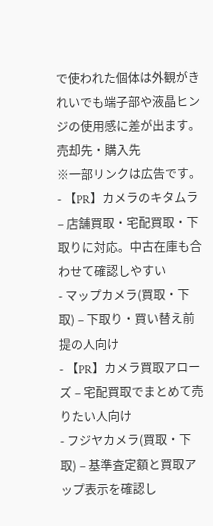で使われた個体は外観がきれいでも端子部や液晶ヒンジの使用感に差が出ます。
売却先・購入先
※一部リンクは広告です。
- 【PR】カメラのキタムラ – 店舗買取・宅配買取・下取りに対応。中古在庫も合わせて確認しやすい
- マップカメラ(買取・下取) – 下取り・買い替え前提の人向け
- 【PR】カメラ買取アローズ – 宅配買取でまとめて売りたい人向け
- フジヤカメラ(買取・下取) – 基準査定額と買取アップ表示を確認し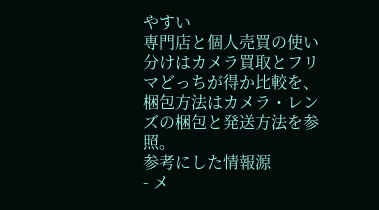やすい
専門店と個人売買の使い分けはカメラ買取とフリマどっちが得か比較を、梱包方法はカメラ・レンズの梱包と発送方法を参照。
参考にした情報源
- メ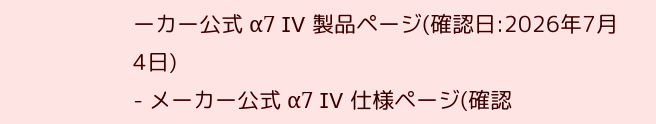ーカー公式 α7 IV 製品ページ(確認日:2026年7月4日)
- メーカー公式 α7 IV 仕様ページ(確認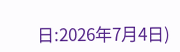日:2026年7月4日)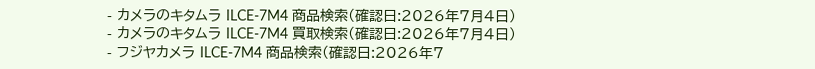- カメラのキタムラ ILCE-7M4 商品検索(確認日:2026年7月4日)
- カメラのキタムラ ILCE-7M4 買取検索(確認日:2026年7月4日)
- フジヤカメラ ILCE-7M4 商品検索(確認日:2026年7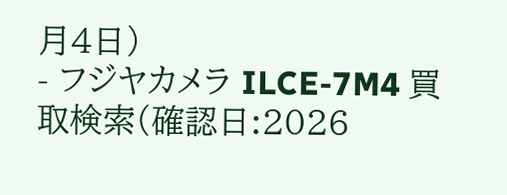月4日)
- フジヤカメラ ILCE-7M4 買取検索(確認日:2026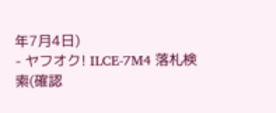年7月4日)
- ヤフオク! ILCE-7M4 落札検索(確認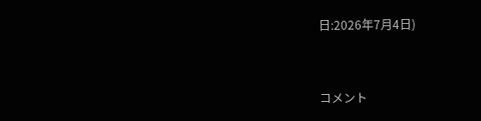日:2026年7月4日)


コメント